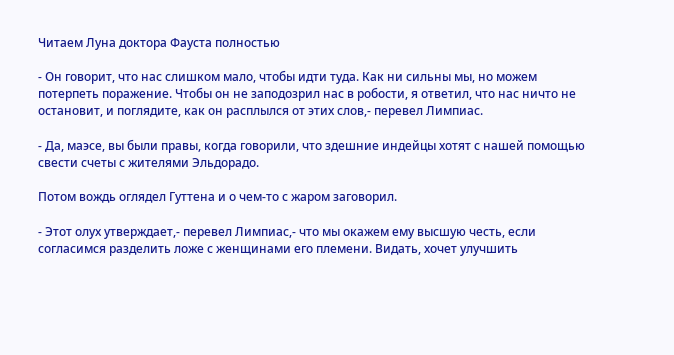Читаем Луна доктора Фауста полностью

- Он говорит, что нас слишком мало, чтобы идти туда. Как ни сильны мы, но можем потерпеть поражение. Чтобы он не заподозрил нас в робости, я ответил, что нас ничто не остановит, и поглядите, как он расплылся от этих слов,- перевел Лимпиас.

- Да, маэсе, вы были правы, когда говорили, что здешние индейцы хотят с нашей помощью свести счеты с жителями Эльдорадо.

Потом вождь оглядел Гуттена и о чем-то с жаром заговорил.

- Этот олух утверждает,- перевел Лимпиас,- что мы окажем ему высшую честь, если согласимся разделить ложе с женщинами его племени. Видать, хочет улучшить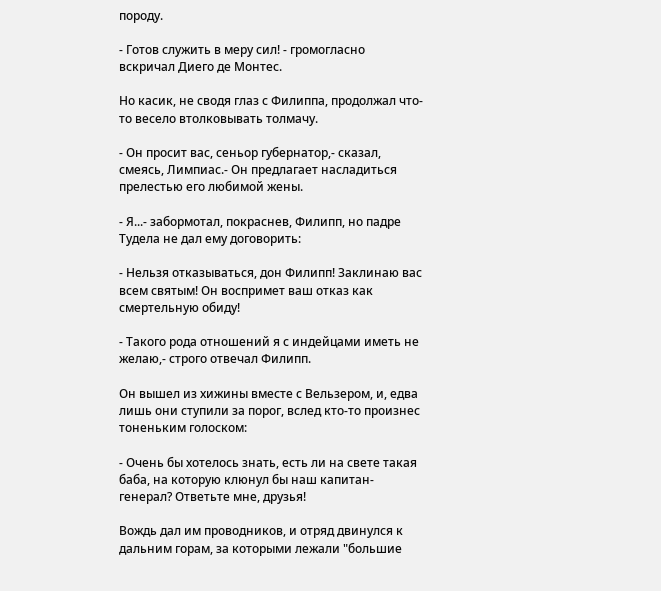породу.

- Готов служить в меру сил! - громогласно вскричал Диего де Монтес.

Но касик, не сводя глаз с Филиппа, продолжал что-то весело втолковывать толмачу.

- Он просит вас, сеньор губернатор,- сказал, смеясь, Лимпиас.- Он предлагает насладиться прелестью его любимой жены.

- Я...- забормотал, покраснев, Филипп, но падре Тудела не дал ему договорить:

- Нельзя отказываться, дон Филипп! Заклинаю вас всем святым! Он воспримет ваш отказ как смертельную обиду!

- Такого рода отношений я с индейцами иметь не желаю,- строго отвечал Филипп.

Он вышел из хижины вместе с Вельзером, и, едва лишь они ступили за порог, вслед кто-то произнес тоненьким голоском:

- Очень бы хотелось знать, есть ли на свете такая баба, на которую клюнул бы наш капитан-генерал? Ответьте мне, друзья!

Вождь дал им проводников, и отряд двинулся к дальним горам, за которыми лежали "большие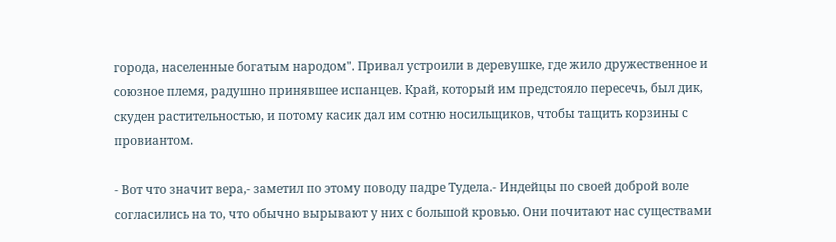города, населенные богатым народом". Привал устроили в деревушке, где жило дружественное и союзное племя, радушно принявшее испанцев. Край, который им предстояло пересечь, был дик, скуден растительностью, и потому касик дал им сотню носильщиков, чтобы тащить корзины с провиантом.

- Вот что значит вера,- заметил по этому поводу падре Тудела.- Индейцы по своей доброй воле согласились на то, что обычно вырывают у них с большой кровью. Они почитают нас существами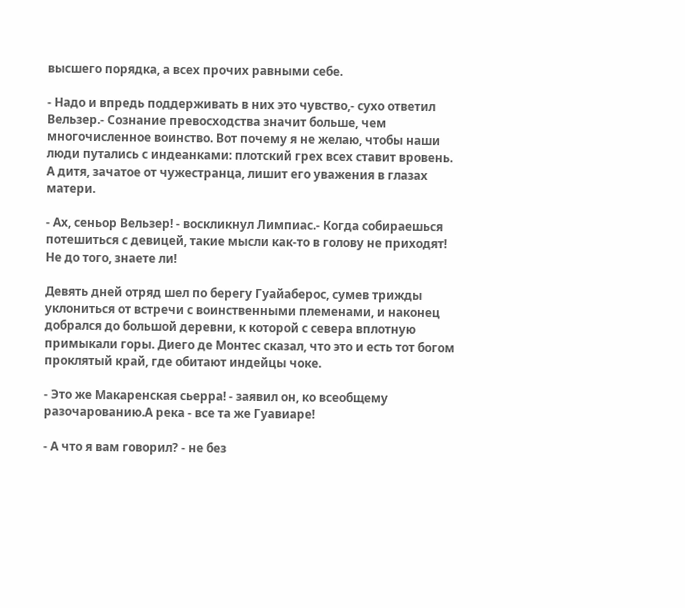высшего порядка, а всех прочих равными себе.

- Надо и впредь поддерживать в них это чувство,- сухо ответил Вельзер.- Сознание превосходства значит больше, чем многочисленное воинство. Вот почему я не желаю, чтобы наши люди путались с индеанками: плотский грех всех ставит вровень. А дитя, зачатое от чужестранца, лишит его уважения в глазах матери.

- Ах, сеньор Вельзер! - воскликнул Лимпиас.- Когда собираешься потешиться с девицей, такие мысли как-то в голову не приходят! Не до того, знаете ли!

Девять дней отряд шел по берегу Гуайаберос, сумев трижды уклониться от встречи с воинственными племенами, и наконец добрался до большой деревни, к которой с севера вплотную примыкали горы. Диего де Монтес сказал, что это и есть тот богом проклятый край, где обитают индейцы чоке.

- Это же Макаренская сьерра! - заявил он, ко всеобщему разочарованию.А река - все та же Гуавиаре!

- А что я вам говорил? - не без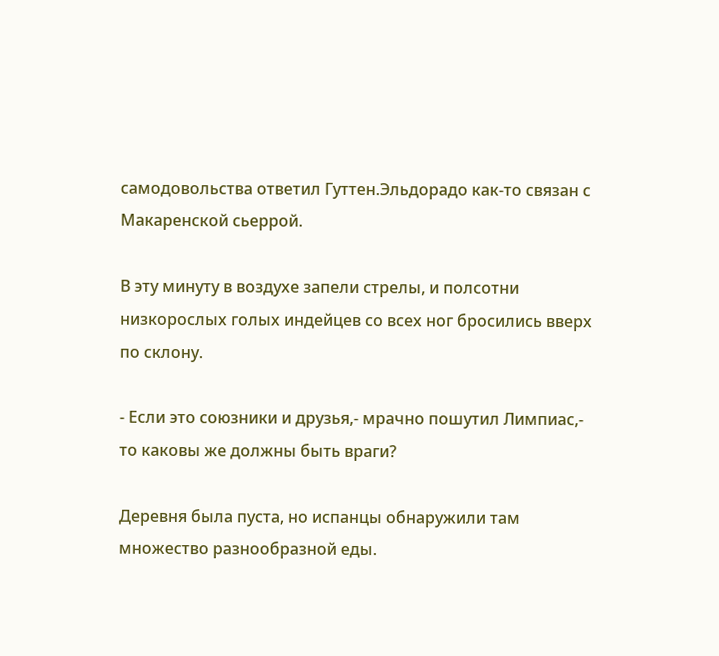самодовольства ответил Гуттен.Эльдорадо как-то связан с Макаренской сьеррой.

В эту минуту в воздухе запели стрелы, и полсотни низкорослых голых индейцев со всех ног бросились вверх по склону.

- Если это союзники и друзья,- мрачно пошутил Лимпиас,- то каковы же должны быть враги?

Деревня была пуста, но испанцы обнаружили там множество разнообразной еды.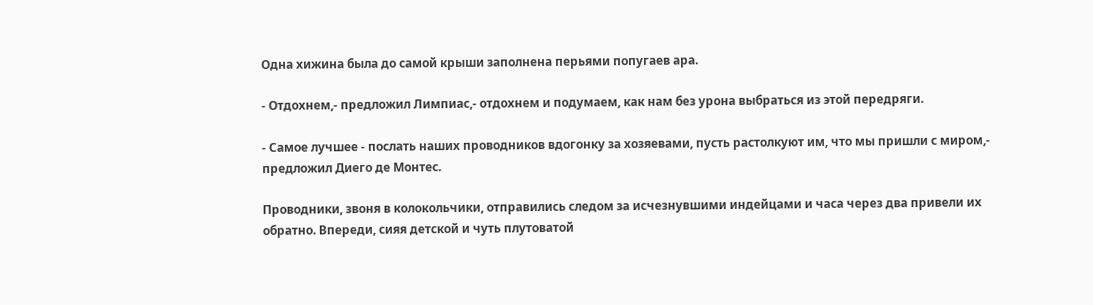Одна хижина была до самой крыши заполнена перьями попугаев ара.

- Отдохнем,- предложил Лимпиас,- отдохнем и подумаем, как нам без урона выбраться из этой передряги.

- Самое лучшее - послать наших проводников вдогонку за хозяевами, пусть растолкуют им, что мы пришли с миром,- предложил Диего де Монтес.

Проводники, звоня в колокольчики, отправились следом за исчезнувшими индейцами и часа через два привели их обратно. Впереди, сияя детской и чуть плутоватой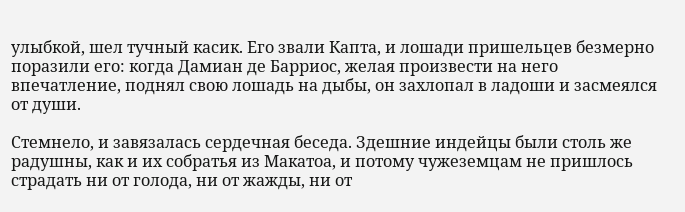улыбкой, шел тучный касик. Его звали Капта, и лошади пришельцев безмерно поразили его: когда Дамиан де Барриос, желая произвести на него впечатление, поднял свою лошадь на дыбы, он захлопал в ладоши и засмеялся от души.

Стемнело, и завязалась сердечная беседа. Здешние индейцы были столь же радушны, как и их собратья из Макатоа, и потому чужеземцам не пришлось страдать ни от голода, ни от жажды, ни от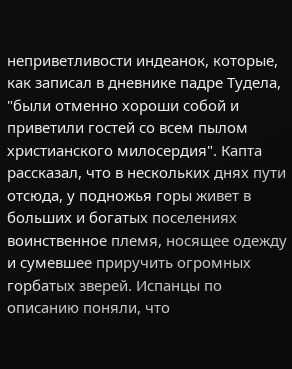неприветливости индеанок, которые, как записал в дневнике падре Тудела, "были отменно хороши собой и приветили гостей со всем пылом христианского милосердия". Капта рассказал, что в нескольких днях пути отсюда, у подножья горы живет в больших и богатых поселениях воинственное племя, носящее одежду и сумевшее приручить огромных горбатых зверей. Испанцы по описанию поняли, что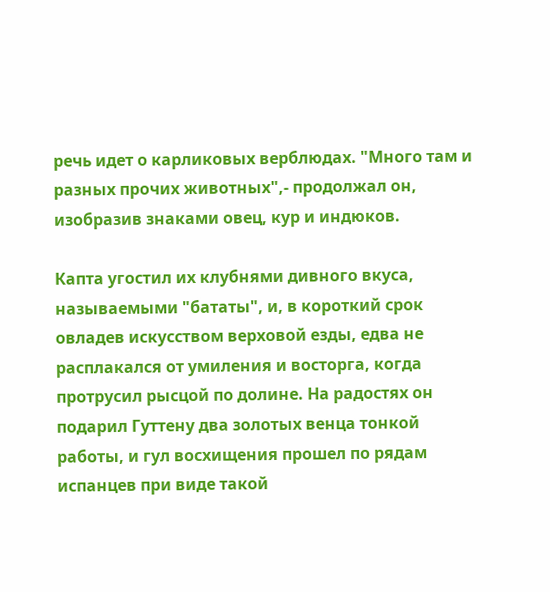речь идет о карликовых верблюдах. "Много там и разных прочих животных",- продолжал он, изобразив знаками овец, кур и индюков.

Капта угостил их клубнями дивного вкуса, называемыми "бататы", и, в короткий срок овладев искусством верховой езды, едва не расплакался от умиления и восторга, когда протрусил рысцой по долине. На радостях он подарил Гуттену два золотых венца тонкой работы, и гул восхищения прошел по рядам испанцев при виде такой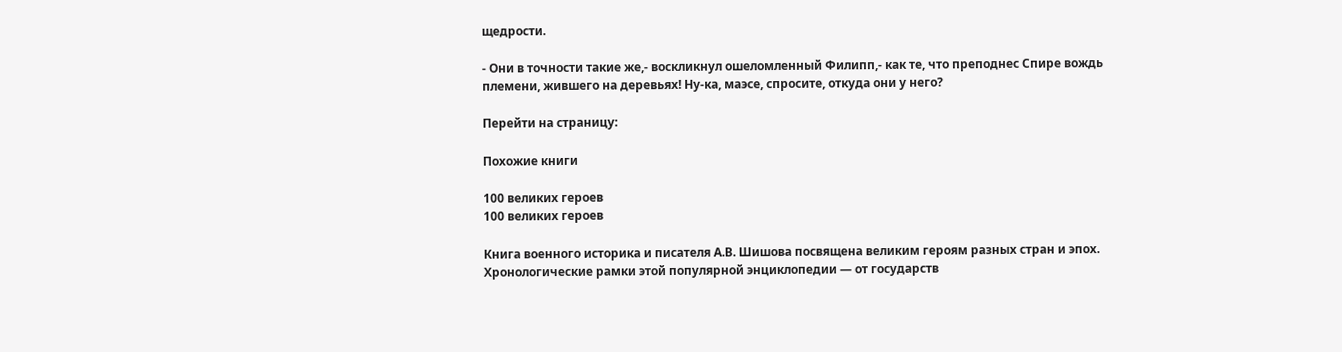щедрости.

- Они в точности такие же,- воскликнул ошеломленный Филипп,- как те, что преподнес Спире вождь племени, жившего на деревьях! Ну-ка, маэсе, спросите, откуда они у него?

Перейти на страницу:

Похожие книги

100 великих героев
100 великих героев

Книга военного историка и писателя А.В. Шишова посвящена великим героям разных стран и эпох. Хронологические рамки этой популярной энциклопедии — от государств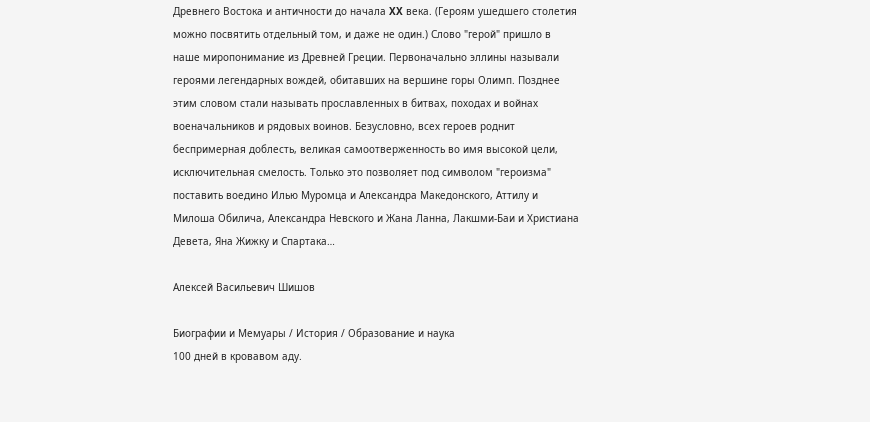Древнего Востока и античности до начала XX века. (Героям ушедшего столетия можно посвятить отдельный том, и даже не один.) Слово "герой" пришло в наше миропонимание из Древней Греции. Первоначально эллины называли героями легендарных вождей, обитавших на вершине горы Олимп. Позднее этим словом стали называть прославленных в битвах, походах и войнах военачальников и рядовых воинов. Безусловно, всех героев роднит беспримерная доблесть, великая самоотверженность во имя высокой цели, исключительная смелость. Только это позволяет под символом "героизма" поставить воедино Илью Муромца и Александра Македонского, Аттилу и Милоша Обилича, Александра Невского и Жана Ланна, Лакшми-Баи и Христиана Девета, Яна Жижку и Спартака…

Алексей Васильевич Шишов

Биографии и Мемуары / История / Образование и наука
100 дней в кровавом аду.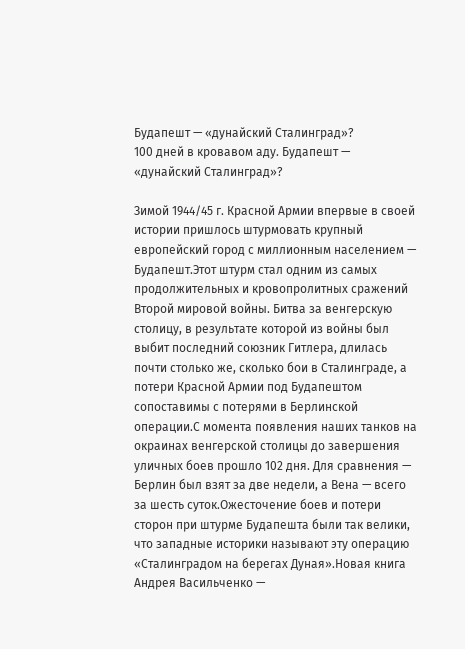Будапешт — «дунайский Сталинград»?
100 дней в кровавом аду. Будапешт — «дунайский Сталинград»?

Зимой 1944/45 г. Красной Армии впервые в своей истории пришлось штурмовать крупный европейский город с миллионным населением — Будапешт.Этот штурм стал одним из самых продолжительных и кровопролитных сражений Второй мировой войны. Битва за венгерскую столицу, в результате которой из войны был выбит последний союзник Гитлера, длилась почти столько же, сколько бои в Сталинграде, а потери Красной Армии под Будапештом сопоставимы с потерями в Берлинской операции.С момента появления наших танков на окраинах венгерской столицы до завершения уличных боев прошло 102 дня. Для сравнения — Берлин был взят за две недели, а Вена — всего за шесть суток.Ожесточение боев и потери сторон при штурме Будапешта были так велики, что западные историки называют эту операцию «Сталинградом на берегах Дуная».Новая книга Андрея Васильченко —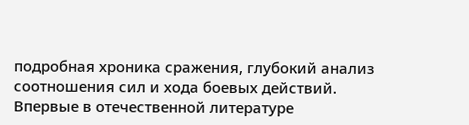подробная хроника сражения, глубокий анализ соотношения сил и хода боевых действий. Впервые в отечественной литературе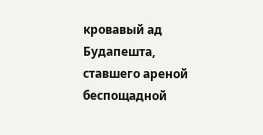кровавый ад Будапешта, ставшего ареной беспощадной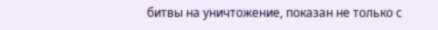битвы на уничтожение, показан не только с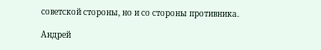советской стороны, но и со стороны противника.

Андрей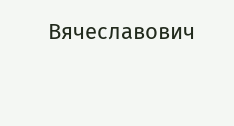Вячеславович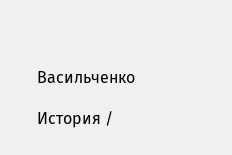Васильченко

История /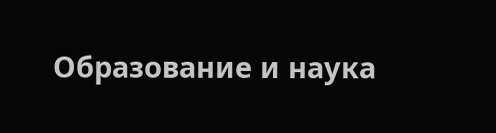Образование и наука